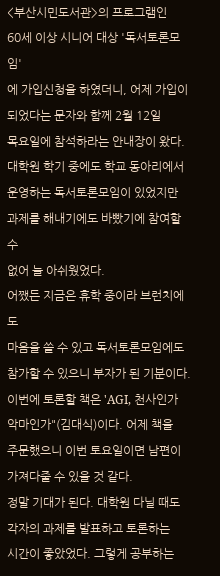<부산시민도서관>의 프로그램인
60세 이상 시니어 대상 '독서토론모임'
에 가입신청을 하였더니, 어제 가입이
되었다는 문자와 함께 2월 12일
목요일에 참석하라는 안내장이 왔다.
대학원 학기 중에도 학교 동아리에서
운영하는 독서토론모임이 있었지만
과제를 해내기에도 바빴기에 참여할 수
없어 늘 아쉬웠었다.
어쨌든 지금은 휴학 중이라 브런치에도
마음을 쓸 수 있고 독서토론모임에도
참가할 수 있으니 부자가 된 기분이다.
이번에 토론할 책은 'AGI, 천사인가
악마인가"(김대식)이다. 어제 책을
주문했으니 이번 토요일이면 남편이
가져다줄 수 있을 것 같다.
정말 기대가 된다. 대학원 다닐 때도
각자의 과제를 발표하고 토론하는
시간이 좋았었다. 그렇게 공부하는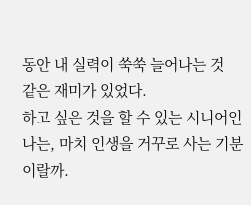동안 내 실력이 쑥쑥 늘어나는 것
같은 재미가 있었다.
하고 싶은 것을 할 수 있는 시니어인
나는, 마치 인생을 거꾸로 사는 기분
이랄까.